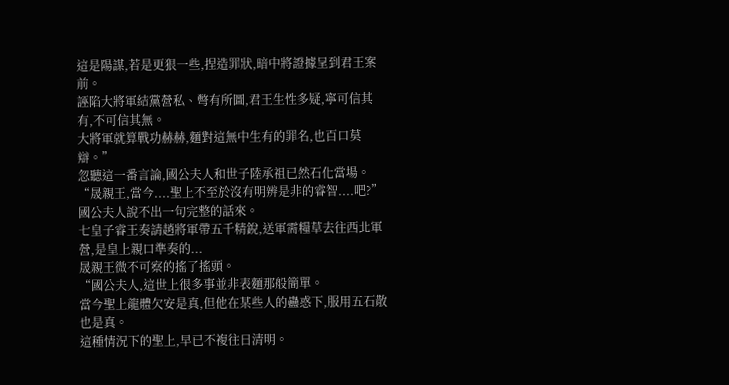這是陽謀,若是更狠一些,捏造罪狀,暗中將證據呈到君王案前。
誣陷大將軍結黨營私、彆有所圖,君王生性多疑,寧可信其有,不可信其無。
大將軍就算戰功赫赫,麵對這無中生有的罪名,也百口莫辯。”
忽聽這一番言論,國公夫人和世子陸承祖已然石化當場。
“晟親王,當今....聖上不至於沒有明辨是非的睿智....吧?”
國公夫人說不出一句完整的話來。
七皇子睿王奏請趙將軍帶五千精銳,送軍需糧草去往西北軍營,是皇上親口準奏的...
晟親王微不可察的搖了搖頭。
“國公夫人,這世上很多事並非表麵那般簡單。
當今聖上龍體欠安是真,但他在某些人的蠱惑下,服用五石散也是真。
這種情況下的聖上,早已不複往日清明。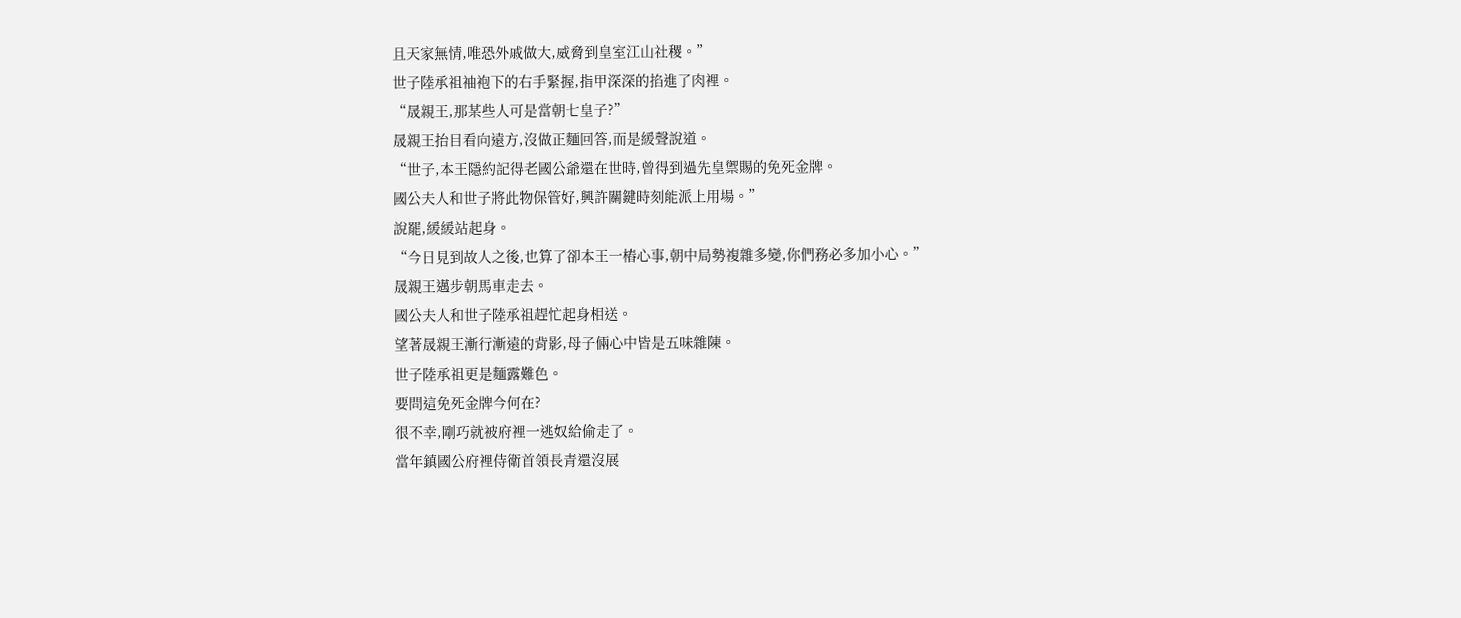且天家無情,唯恐外戚做大,威脅到皇室江山社稷。”
世子陸承祖袖袍下的右手緊握,指甲深深的掐進了肉裡。
“晟親王,那某些人可是當朝七皇子?”
晟親王抬目看向遠方,沒做正麵回答,而是緩聲說道。
“世子,本王隱約記得老國公爺還在世時,曾得到過先皇禦賜的免死金牌。
國公夫人和世子將此物保管好,興許關鍵時刻能派上用場。”
說罷,緩緩站起身。
“今日見到故人之後,也算了卻本王一樁心事,朝中局勢複雜多變,你們務必多加小心。”
晟親王邁步朝馬車走去。
國公夫人和世子陸承祖趕忙起身相送。
望著晟親王漸行漸遠的背影,母子倆心中皆是五味雜陳。
世子陸承祖更是麵露難色。
要問這免死金牌今何在?
很不幸,剛巧就被府裡一逃奴給偷走了。
當年鎮國公府裡侍衛首領長青還沒展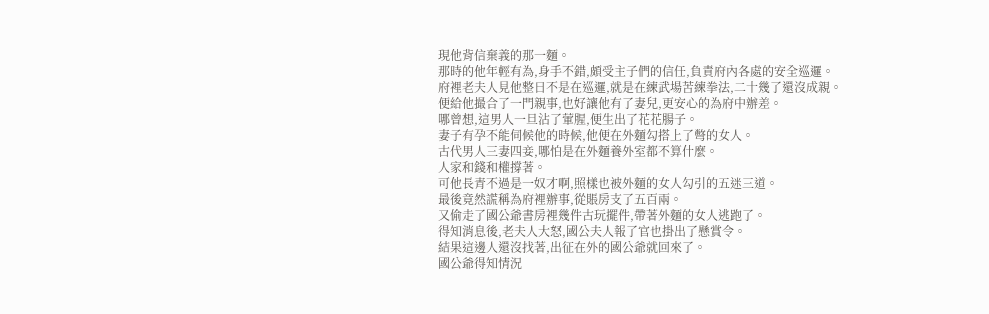現他背信棄義的那一麵。
那時的他年輕有為,身手不錯,頗受主子們的信任,負責府內各處的安全巡邏。
府裡老夫人見他整日不是在巡邏,就是在練武場苦練拳法,二十幾了還沒成親。
便給他撮合了一門親事,也好讓他有了妻兒,更安心的為府中辦差。
哪曾想,這男人一旦沾了葷腥,便生出了花花腸子。
妻子有孕不能伺候他的時候,他便在外麵勾搭上了彆的女人。
古代男人三妻四妾,哪怕是在外麵養外室都不算什麼。
人家和錢和權撐著。
可他長青不過是一奴才啊,照樣也被外麵的女人勾引的五迷三道。
最後竟然謊稱為府裡辦事,從賬房支了五百兩。
又偷走了國公爺書房裡幾件古玩擺件,帶著外麵的女人逃跑了。
得知消息後,老夫人大怒,國公夫人報了官也掛出了懸賞令。
結果這邊人還沒找著,出征在外的國公爺就回來了。
國公爺得知情況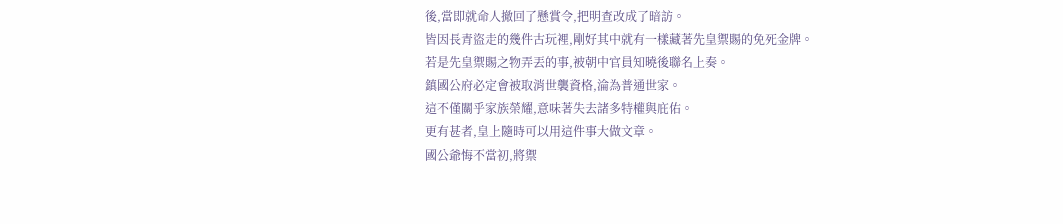後,當即就命人撤回了懸賞令,把明查改成了暗訪。
皆因長青盜走的幾件古玩裡,剛好其中就有一樣藏著先皇禦賜的免死金牌。
若是先皇禦賜之物弄丟的事,被朝中官員知曉後聯名上奏。
鎮國公府必定會被取消世襲資格,淪為普通世家。
這不僅關乎家族榮耀,意味著失去諸多特權與庇佑。
更有甚者,皇上隨時可以用這件事大做文章。
國公爺悔不當初,將禦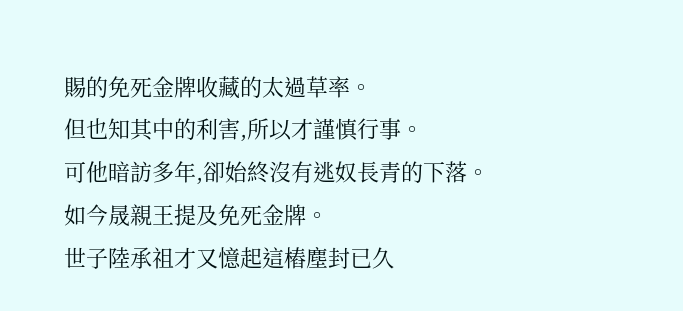賜的免死金牌收藏的太過草率。
但也知其中的利害,所以才謹慎行事。
可他暗訪多年,卻始終沒有逃奴長青的下落。
如今晟親王提及免死金牌。
世子陸承祖才又憶起這樁塵封已久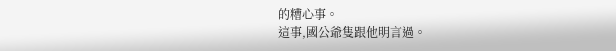的糟心事。
這事,國公爺隻跟他明言過。